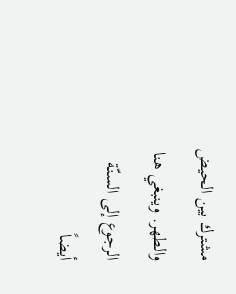مشترك بين الحيض والطهر. وينبغي هنا الرجوع إلى السنّة أيضاً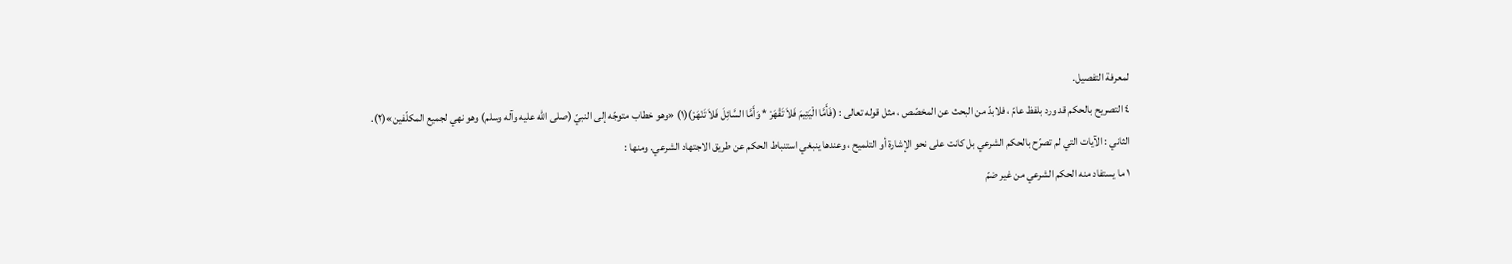لمعرفة التفصيل.
٤ التصريح بالحكم قد ورد بلفظ عامّ ، فلابدّ من البحث عن المخصّص ، مثل قوله تعالى : (فَأَمَّا الْيَتِيمَ فَلاَ تَقْهَرْ * وَأَمَّا السَّائِلَ فَلاَ تَنْهَرْ)(١) «وهو خطاب متوجّه إلى النبيّ (صلى الله عليه وآله وسلم) وهو نهي لجميع المكلّفين»(٢).
الثاني : الآيات التي لم تصرّح بالحكم الشرعي بل كانت على نحو الإشارة أو التلميح ، وعندها ينبغي استنباط الحكم عن طريق الاجتهاد الشرعي. ومنها :
١ ما يستفاد منه الحكم الشرعي من غير ضمّ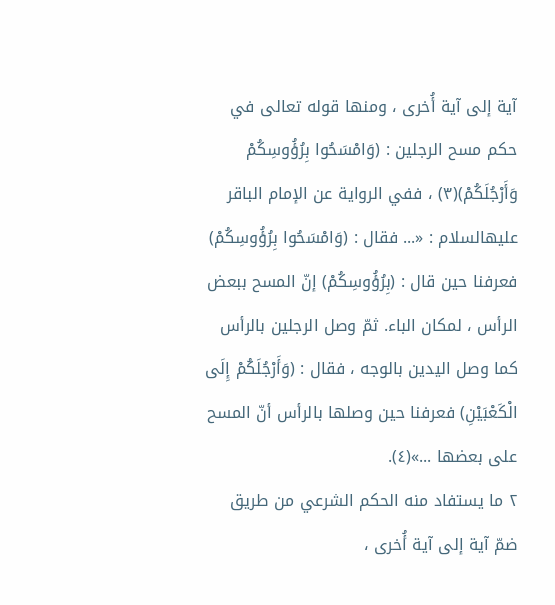آية إلى آية أُخرى ، ومنها قوله تعالى في حكم مسح الرجلين : (وَامْسَحُوا بِرُؤُوسِكُمْ وَأَرْجُلَكُمْ)(٣) ، ففي الرواية عن الإمام الباقر عليهالسلام : «... فقال : (وَامْسَحُوا بِرُؤُوسِكُمْ) فعرفنا حين قال : (بِرُؤُوسِكُمْ) إنّ المسح ببعض الرأس ، لمكان الباء. ثمّ وصل الرجلين بالرأس كما وصل اليدين بالوجه ، فقال : (وَأَرْجُلَكُمْ إِلَى الْكَعْبَيْنِ) فعرفنا حين وصلها بالرأس أنّ المسح على بعضها ...»(٤).
٢ ما يستفاد منه الحكم الشرعي من طريق ضمّ آية إلى آية أُخرى ،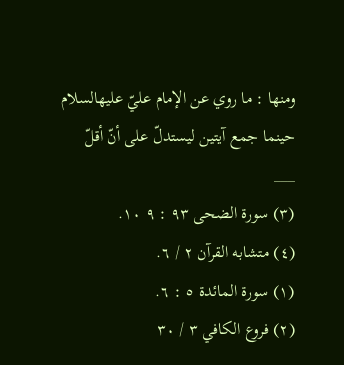ومنها : ما روي عن الإمام عليّ عليهالسلام حينما جمع آيتين ليستدلّ على أنّ أقلّ
___
(٣) سورة الضحى ٩٣ : ٩ ١٠.
(٤) متشابه القرآن ٢ / ٦.
(١) سورة المائدة ٥ : ٦.
(٢) فروع الكافي ٣ / ٣٠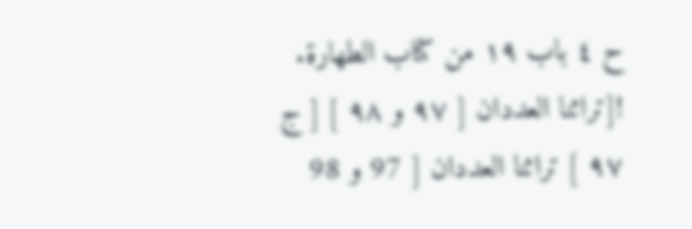ح ٤ باب ١٩ من كتاب الطهارة.
![تراثنا العددان [ ٩٧ و ٩٨ ] [ ج ٩٧ ] تراثنا العددان [ 97 و 98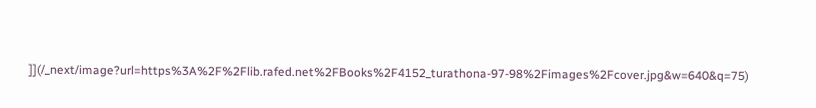]](/_next/image?url=https%3A%2F%2Flib.rafed.net%2FBooks%2F4152_turathona-97-98%2Fimages%2Fcover.jpg&w=640&q=75)